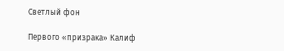Светлый фон

Первого «призрака» Калиф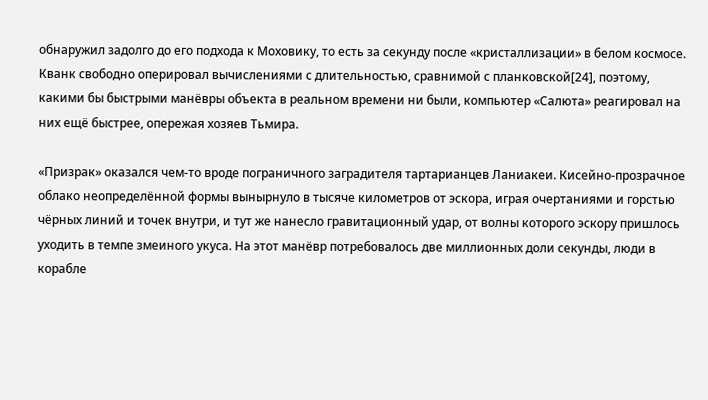обнаружил задолго до его подхода к Моховику, то есть за секунду после «кристаллизации» в белом космосе. Кванк свободно оперировал вычислениями с длительностью, сравнимой с планковской[24], поэтому, какими бы быстрыми манёвры объекта в реальном времени ни были, компьютер «Салюта» реагировал на них ещё быстрее, опережая хозяев Тьмира.

«Призрак» оказался чем-то вроде пограничного заградителя тартарианцев Ланиакеи. Кисейно-прозрачное облако неопределённой формы вынырнуло в тысяче километров от эскора, играя очертаниями и горстью чёрных линий и точек внутри, и тут же нанесло гравитационный удар, от волны которого эскору пришлось уходить в темпе змеиного укуса. На этот манёвр потребовалось две миллионных доли секунды, люди в корабле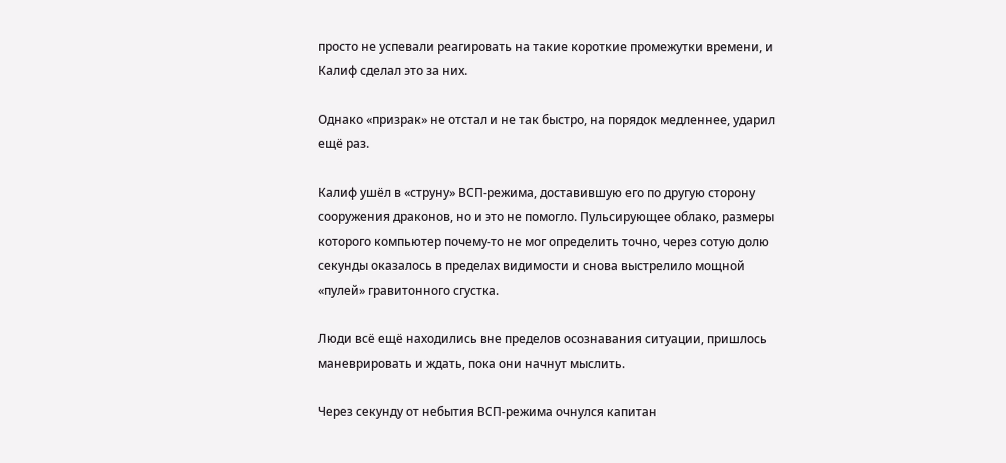просто не успевали реагировать на такие короткие промежутки времени, и Калиф сделал это за них.

Однако «призрак» не отстал и не так быстро, на порядок медленнее, ударил ещё раз.

Калиф ушёл в «струну» ВСП-режима, доставившую его по другую сторону сооружения драконов, но и это не помогло. Пульсирующее облако, размеры которого компьютер почему-то не мог определить точно, через сотую долю секунды оказалось в пределах видимости и снова выстрелило мощной «пулей» гравитонного сгустка.

Люди всё ещё находились вне пределов осознавания ситуации, пришлось маневрировать и ждать, пока они начнут мыслить.

Через секунду от небытия ВСП-режима очнулся капитан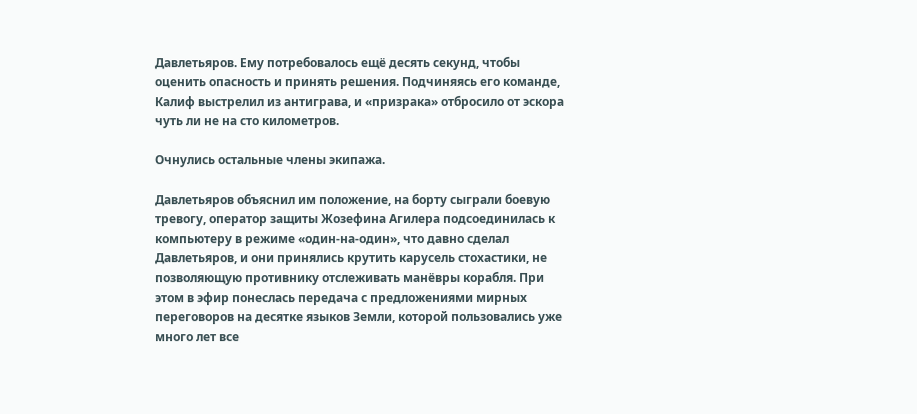Давлетьяров. Ему потребовалось ещё десять секунд, чтобы оценить опасность и принять решения. Подчиняясь его команде, Калиф выстрелил из антиграва, и «призрака» отбросило от эскора чуть ли не на сто километров.

Очнулись остальные члены экипажа.

Давлетьяров объяснил им положение, на борту сыграли боевую тревогу, оператор защиты Жозефина Агилера подсоединилась к компьютеру в режиме «один-на-один», что давно сделал Давлетьяров, и они принялись крутить карусель стохастики, не позволяющую противнику отслеживать манёвры корабля. При этом в эфир понеслась передача с предложениями мирных переговоров на десятке языков Земли, которой пользовались уже много лет все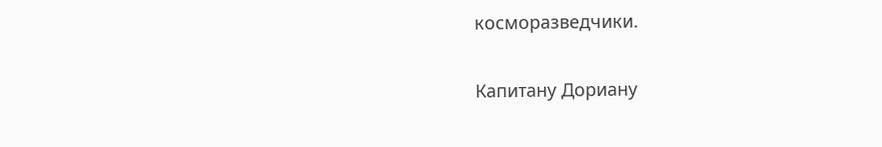косморазведчики.

Капитану Дориану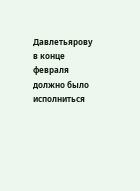Давлетьярову в конце февраля должно было исполниться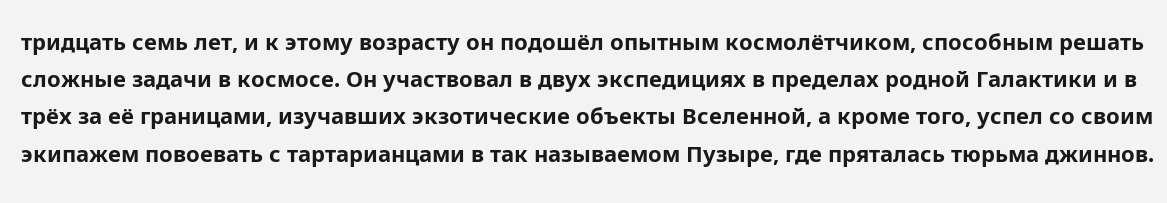тридцать семь лет, и к этому возрасту он подошёл опытным космолётчиком, способным решать сложные задачи в космосе. Он участвовал в двух экспедициях в пределах родной Галактики и в трёх за её границами, изучавших экзотические объекты Вселенной, а кроме того, успел со своим экипажем повоевать с тартарианцами в так называемом Пузыре, где пряталась тюрьма джиннов.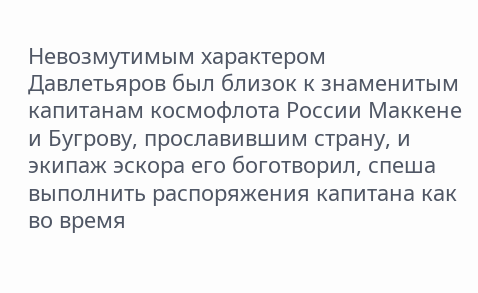Невозмутимым характером Давлетьяров был близок к знаменитым капитанам космофлота России Маккене и Бугрову, прославившим страну, и экипаж эскора его боготворил, спеша выполнить распоряжения капитана как во время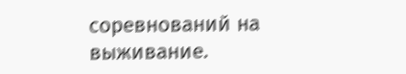соревнований на выживание.